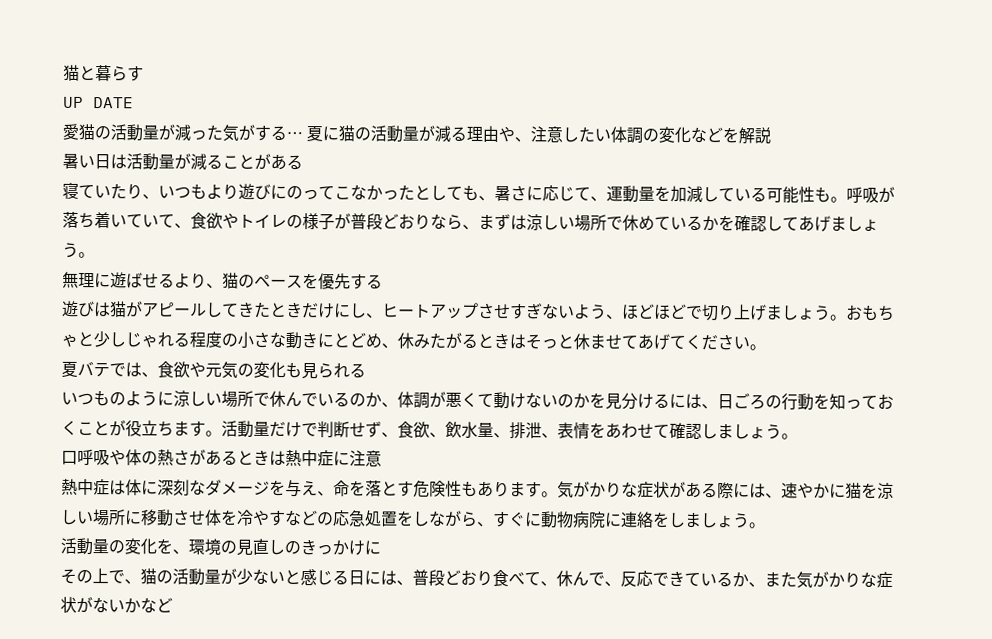猫と暮らす
UP DATE
愛猫の活動量が減った気がする… 夏に猫の活動量が減る理由や、注意したい体調の変化などを解説
暑い日は活動量が減ることがある
寝ていたり、いつもより遊びにのってこなかったとしても、暑さに応じて、運動量を加減している可能性も。呼吸が落ち着いていて、食欲やトイレの様子が普段どおりなら、まずは涼しい場所で休めているかを確認してあげましょう。
無理に遊ばせるより、猫のペースを優先する
遊びは猫がアピールしてきたときだけにし、ヒートアップさせすぎないよう、ほどほどで切り上げましょう。おもちゃと少しじゃれる程度の小さな動きにとどめ、休みたがるときはそっと休ませてあげてください。
夏バテでは、食欲や元気の変化も見られる
いつものように涼しい場所で休んでいるのか、体調が悪くて動けないのかを見分けるには、日ごろの行動を知っておくことが役立ちます。活動量だけで判断せず、食欲、飲水量、排泄、表情をあわせて確認しましょう。
口呼吸や体の熱さがあるときは熱中症に注意
熱中症は体に深刻なダメージを与え、命を落とす危険性もあります。気がかりな症状がある際には、速やかに猫を涼しい場所に移動させ体を冷やすなどの応急処置をしながら、すぐに動物病院に連絡をしましょう。
活動量の変化を、環境の見直しのきっかけに
その上で、猫の活動量が少ないと感じる日には、普段どおり食べて、休んで、反応できているか、また気がかりな症状がないかなど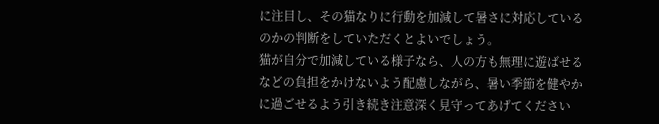に注目し、その猫なりに行動を加減して暑さに対応しているのかの判断をしていただくとよいでしょう。
猫が自分で加減している様子なら、人の方も無理に遊ばせるなどの負担をかけないよう配慮しながら、暑い季節を健やかに過ごせるよう引き続き注意深く見守ってあげてください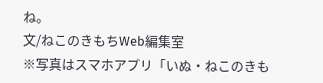ね。
文/ねこのきもちWeb編集室
※写真はスマホアプリ「いぬ・ねこのきも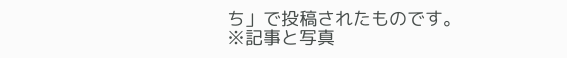ち」で投稿されたものです。
※記事と写真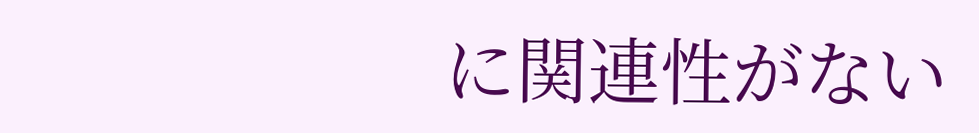に関連性がない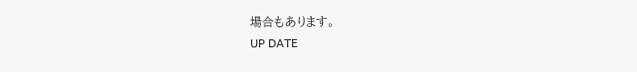場合もあります。
UP DATE